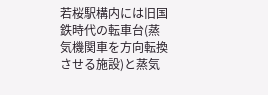若桜駅構内には旧国鉄時代の転車台(蒸気機関車を方向転換させる施設)と蒸気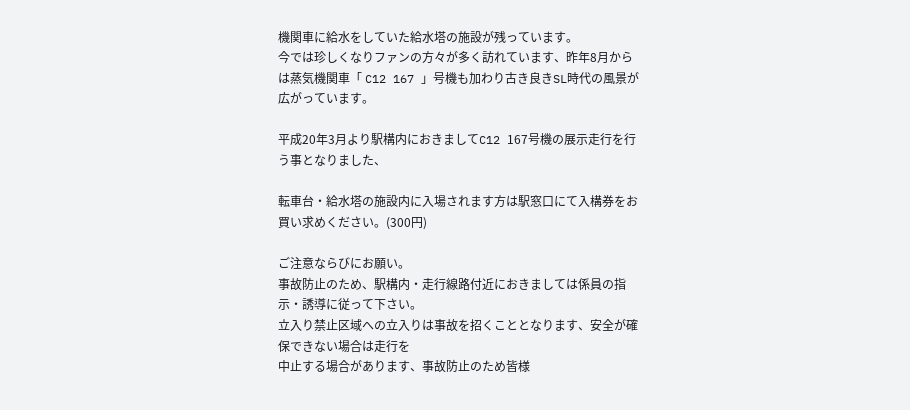機関車に給水をしていた給水塔の施設が残っています。
今では珍しくなりファンの方々が多く訪れています、昨年8月からは蒸気機関車「 C12 167 」号機も加わり古き良きSL時代の風景が広がっています。

平成20年3月より駅構内におきましてC12 167号機の展示走行を行う事となりました、

転車台・給水塔の施設内に入場されます方は駅窓口にて入構券をお買い求めください。(300円)

ご注意ならびにお願い。
事故防止のため、駅構内・走行線路付近におきましては係員の指示・誘導に従って下さい。
立入り禁止区域への立入りは事故を招くこととなります、安全が確保できない場合は走行を
中止する場合があります、事故防止のため皆様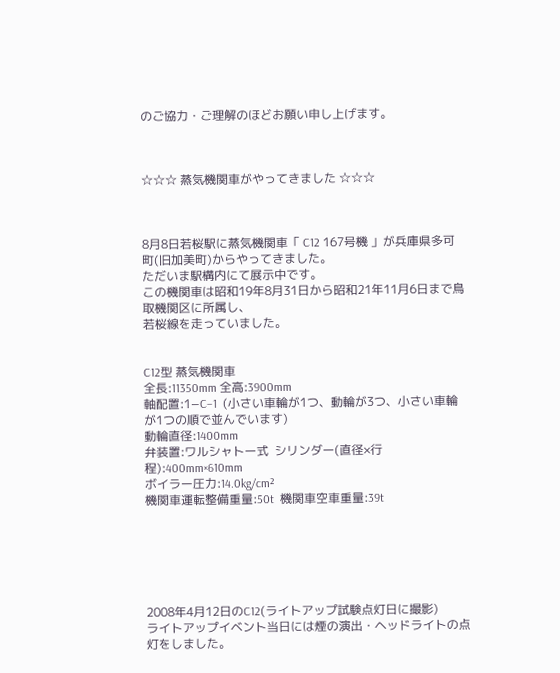のご協力・ご理解のほどお願い申し上げます。



☆☆☆ 蒸気機関車がやってきました ☆☆☆



8月8日若桜駅に蒸気機関車「 C12 167号機 」が兵庫県多可町(旧加美町)からやってきました。
ただいま駅構内にて展示中です。
この機関車は昭和19年8月31日から昭和21年11月6日まで鳥取機関区に所属し、
若桜線を走っていました。


C12型 蒸気機関車
全長:11350mm 全高:3900mm
軸配置:1−C−1  (小さい車輪が1つ、動輪が3つ、小さい車輪が1つの順で並んでいます)
動輪直径:1400mm
弁装置:ワルシャトー式  シリンダー(直径×行程):400mm×610mm
ボイラー圧力:14.0kg/cm²
機関車運転整備重量:50t  機関車空車重量:39t






2008年4月12日のC12(ライトアップ試験点灯日に撮影)
ライトアップイベント当日には煙の演出・ヘッドライトの点灯をしました。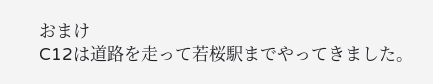おまけ
C12は道路を走って若桜駅までやってきました。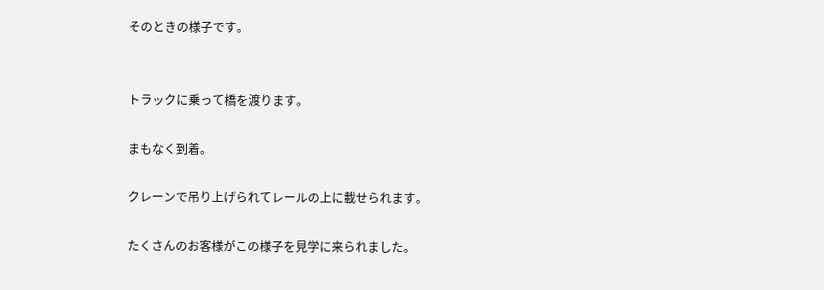そのときの様子です。


トラックに乗って橋を渡ります。

まもなく到着。

クレーンで吊り上げられてレールの上に載せられます。

たくさんのお客様がこの様子を見学に来られました。